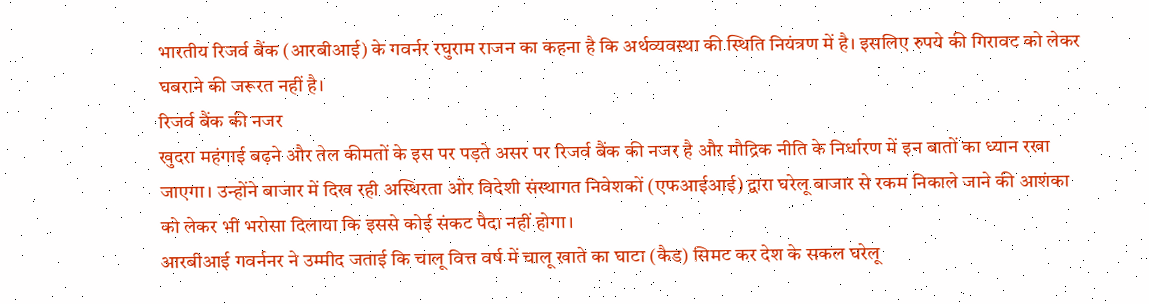भारतीय रिजर्व बैंक (आरबीआई) के गवर्नर रघुराम राजन का कहना है कि अर्थव्यवस्था की स्थिति नियंत्रण में है। इसलिए रुपये की गिरावट को लेकर घबराने की जरूरत नहीं है।
रिजर्व बैंक की नजर
खुदरा महंगाई बढ़ने और तेल कीमतों के इस पर पड़ते असर पर रिजर्व बैंक की नजर है और मौद्रिक नीति के निर्धारण में इन बातों का ध्यान रखा जाएगा। उन्होंने बाजार में दिख रही अस्थिरता ओर विदेशी संस्थागत निवेशकों (एफआईआई) द्वारा घरेलू बाजार से रकम निकाले जाने की आशंका को लेकर भी भरोसा दिलाया कि इससे कोई संकट पैदा नहीं होगा।
आरबीआई गवर्ननर ने उम्मीद जताई कि चालू वित्त वर्ष में चालू खाते का घाटा (कैड) सिमट कर देश के सकल घरेलू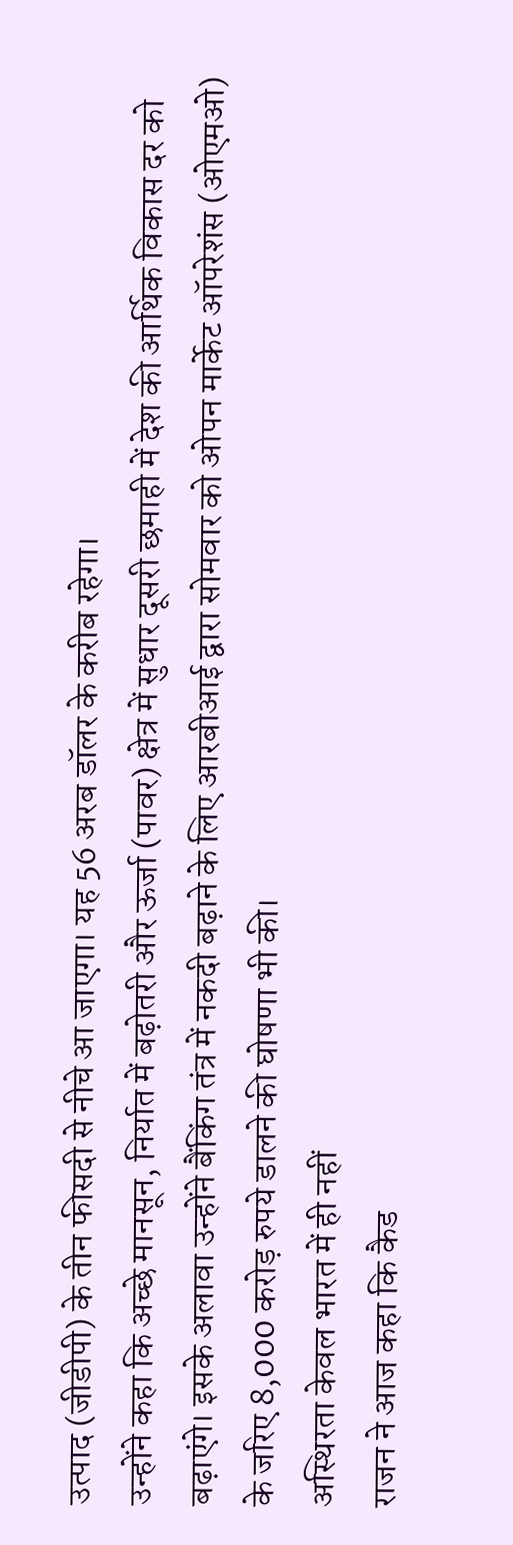उत्पाद (जीडीपी) के तीन फीसदी से नीचे आ जाएगा। यह 56 अरब डॉलर के करीब रहेगा।
उन्होंने कहा कि अच्छे मानसून, निर्यात में बढ़ोतरी और ऊर्जा (पावर) क्षेत्र में सुधार दूसरी छमाही में देश की आर्थिक विकास दर को बढ़ाएंगे। इसके अलावा उन्होंने बैंकिंग तंत्र में नकदी बढ़ाने के लिए आरबीआई द्वारा सोमवार को ओपन मार्केट ऑपरेशंस (ओएमओ) के जरिए 8,000 करोड़ रुपये डालने की घोषणा भी की।
अस्थिरता केवल भारत में ही नहीं
राजन ने आज कहा कि कैड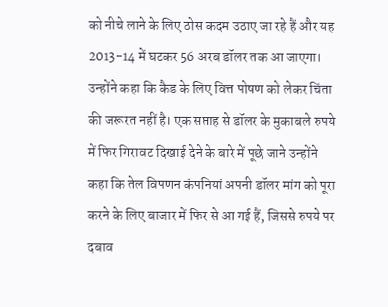को नीचे लाने के लिए ठोस कदम उठाए जा रहे हैं और यह 2013-14 में घटकर 56 अरब डॉलर तक आ जाएगा। उन्होंने कहा कि कैड के लिए वित्त पोषण को लेकर चिंता की जरूरत नहीं है। एक सप्ताह से डॉलर के मुकाबले रुपये में फिर गिरावट दिखाई देने के बारे में पूछे जाने उन्होंने कहा कि तेल विपणन कंपनियां अपनी डॉलर मांग को पूरा करने के लिए बाजार में फिर से आ गई हैं, जिससे रुपये पर दबाव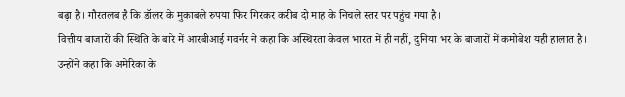बढ़ा है। गौरतलब है कि डॉलर के मुकाबले रुपया फिर गिरकर करीब दो माह के निचले स्तर पर पहुंच गया है।
वित्तीय बाजारों की स्थिति के बारे में आरबीआई गवर्नर ने कहा कि अस्थिरता केवल भारत में ही नहीं, दुनिया भर के बाजारों में कमोबेश यही हालात है। उन्होंने कहा कि अमेरिका के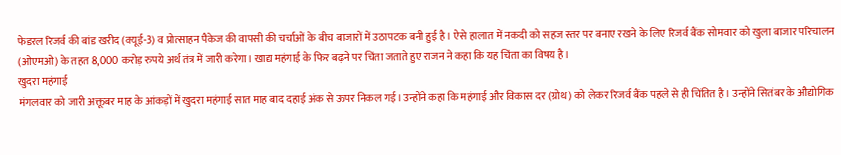फेडरल रिजर्व की बांड खरीद (क्यूई-3) व प्रोत्साहन पैकेज की वापसी की चर्चाओं के बीच बाजारों में उठापटक बनी हुई है। ऐसे हालात में नकदी को सहज स्तर पर बनाए रखने के लिए रिजर्व बैंक सोमवार को खुला बाजार परिचालन (ओएमओ) के तहत 8,000 करोड़ रुपये अर्थ तंत्र में जारी करेगा। खाद्य महंगाई के फिर बढ़ने पर चिंता जताते हुए राजन ने कहा कि यह चिंता का विषय है।
खुदरा महंगाई
मंगलवार को जारी अक्तूबर माह के आंकड़ों में खुदरा महंगाई सात माह बाद दहाई अंक से ऊपर निकल गई। उन्होंने कहा कि महंगाई और विकास दर (ग्रोथ) को लेकर रिजर्व बैंक पहले से ही चिंतित है। उन्होंने सितंबर के औद्योगिक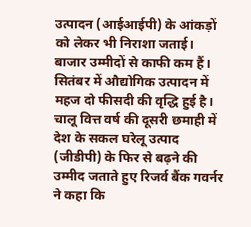उत्पादन (आईआईपी) के आंकड़ों को लेकर भी निराशा जताई।
बाजार उम्मीदों से काफी कम हैं। सितंबर में औद्योगिक उत्पादन में महज दो फीसदी की वृद्धि हुई है। चालू वित्त वर्ष की दूसरी छमाही में देश के सकल घरेलू उत्पाद (जीडीपी) के फिर से बढ़ने की उम्मीद जताते हुए रिजर्व बैंक गवर्नर ने कहा कि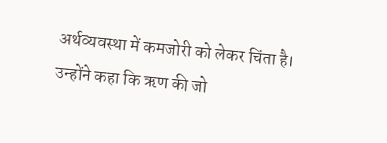अर्थव्यवस्था में कमजोरी को लेकर चिंता है। उन्होंने कहा कि ऋण की जो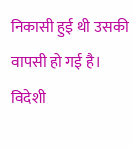निकासी हुई थी उसकी वापसी हो गई है। विदेशी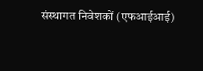संस्थागत निवेशकों (एफआईआई)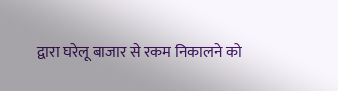द्वारा घरेलू बाजार से रकम निकालने को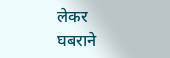लेकर घबराने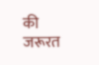की जरूरत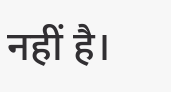नहीं है।